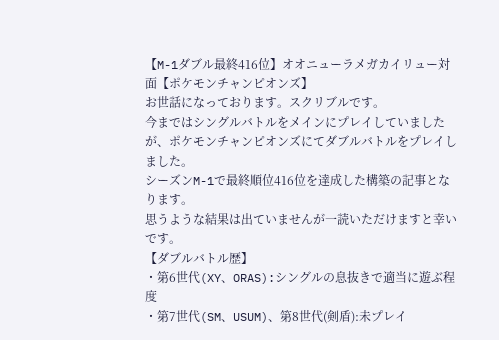【M-1ダブル最終416位】オオニューラメガカイリュー対面【ポケモンチャンピオンズ】
お世話になっております。スクリブルです。
今まではシングルバトルをメインにプレイしていましたが、ポケモンチャンピオンズにてダブルバトルをプレイしました。
シーズンM-1で最終順位416位を達成した構築の記事となります。
思うような結果は出ていませんが一読いただけますと幸いです。
【ダブルバトル歴】
・第6世代(XY、ORAS):シングルの息抜きで適当に遊ぶ程度
・第7世代(SM、USUM)、第8世代(剣盾):未プレイ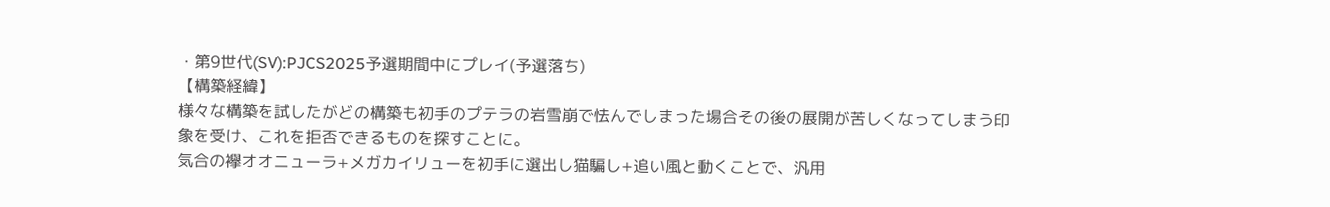・第9世代(SV):PJCS2025予選期間中にプレイ(予選落ち)
【構築経緯】
様々な構築を試したがどの構築も初手のプテラの岩雪崩で怯んでしまった場合その後の展開が苦しくなってしまう印象を受け、これを拒否できるものを探すことに。
気合の襷オオニューラ+メガカイリューを初手に選出し猫騙し+追い風と動くことで、汎用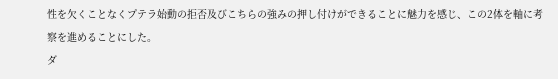性を欠くことなくプテラ始動の拒否及びこちらの強みの押し付けができることに魅力を感じ、この2体を軸に考察を進めることにした。
ダ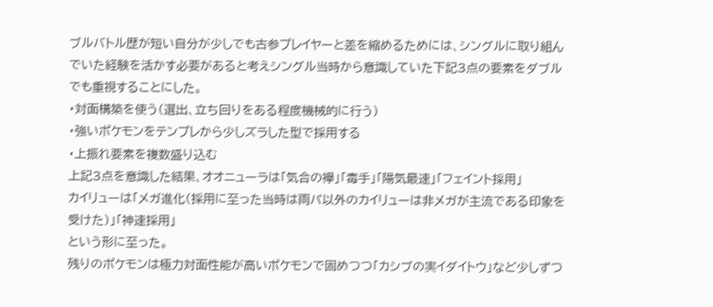ブルバトル歴が短い自分が少しでも古参プレイヤーと差を縮めるためには、シングルに取り組んでいた経験を活かす必要があると考えシングル当時から意識していた下記3点の要素をダブルでも重視することにした。
・対面構築を使う(選出、立ち回りをある程度機械的に行う)
・強いポケモンをテンプレから少しズラした型で採用する
・上振れ要素を複数盛り込む
上記3点を意識した結果、オオニューラは「気合の襷」「毒手」「陽気最速」「フェイント採用」
カイリューは「メガ進化(採用に至った当時は雨パ以外のカイリューは非メガが主流である印象を受けた)」「神速採用」
という形に至った。
残りのポケモンは極力対面性能が高いポケモンで固めつつ「カシブの実イダイトウ」など少しずつ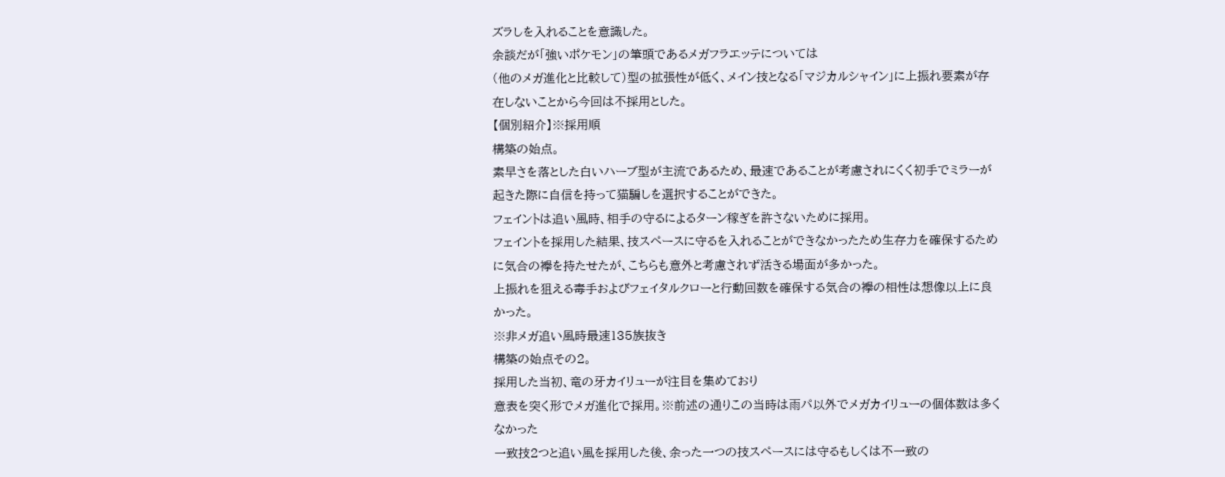ズラしを入れることを意識した。
余談だが「強いポケモン」の筆頭であるメガフラエッテについては
(他のメガ進化と比較して)型の拡張性が低く、メイン技となる「マジカルシャイン」に上振れ要素が存在しないことから今回は不採用とした。
【個別紹介】※採用順
構築の始点。
素早さを落とした白いハーブ型が主流であるため、最速であることが考慮されにくく初手でミラーが起きた際に自信を持って猫騙しを選択することができた。
フェイントは追い風時、相手の守るによるターン稼ぎを許さないために採用。
フェイントを採用した結果、技スペースに守るを入れることができなかったため生存力を確保するために気合の襷を持たせたが、こちらも意外と考慮されず活きる場面が多かった。
上振れを狙える毒手およびフェイタルクローと行動回数を確保する気合の襷の相性は想像以上に良かった。
※非メガ追い風時最速135族抜き
構築の始点その2。
採用した当初、竜の牙カイリューが注目を集めており
意表を突く形でメガ進化で採用。※前述の通りこの当時は雨パ以外でメガカイリューの個体数は多くなかった
一致技2つと追い風を採用した後、余った一つの技スペースには守るもしくは不一致の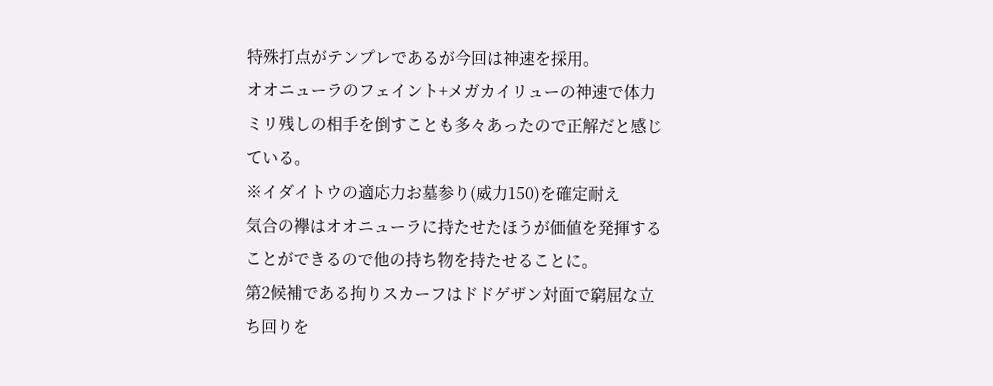特殊打点がテンプレであるが今回は神速を採用。
オオニューラのフェイント+メガカイリューの神速で体力ミリ残しの相手を倒すことも多々あったので正解だと感じている。
※イダイトウの適応力お墓参り(威力150)を確定耐え
気合の襷はオオニューラに持たせたほうが価値を発揮することができるので他の持ち物を持たせることに。
第2候補である拘りスカーフはドドゲザン対面で窮屈な立ち回りを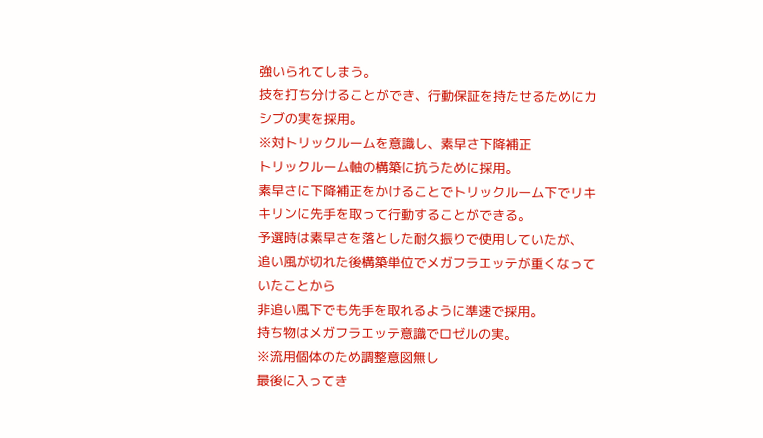強いられてしまう。
技を打ち分けることができ、行動保証を持たせるためにカシブの実を採用。
※対トリックルームを意識し、素早さ下降補正
トリックルーム軸の構築に抗うために採用。
素早さに下降補正をかけることでトリックルーム下でリキキリンに先手を取って行動することができる。
予選時は素早さを落とした耐久振りで使用していたが、
追い風が切れた後構築単位でメガフラエッテが重くなっていたことから
非追い風下でも先手を取れるように準速で採用。
持ち物はメガフラエッテ意識でロゼルの実。
※流用個体のため調整意図無し
最後に入ってき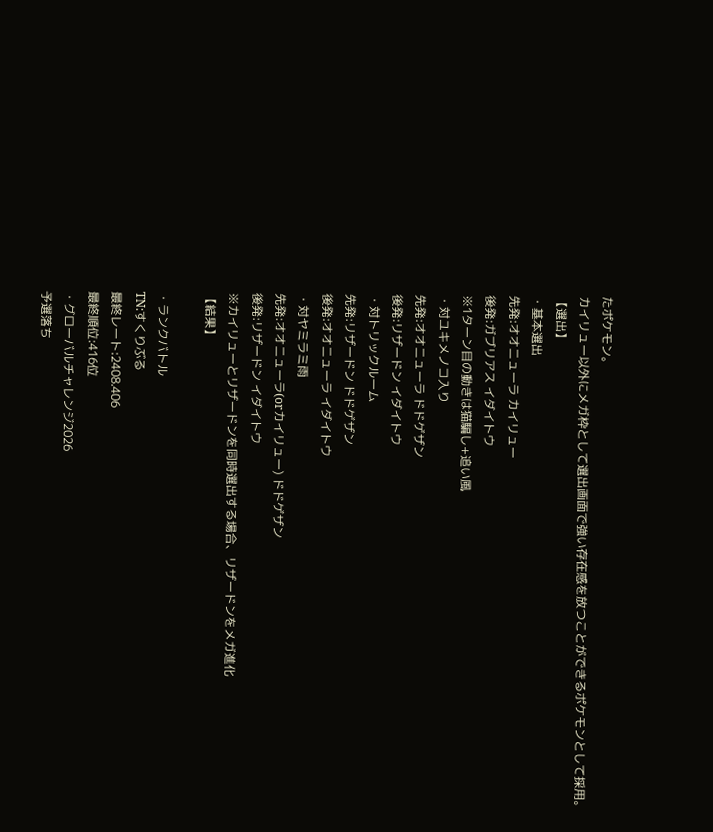たポケモン。
カイリュー以外にメガ枠として選出画面で強い存在感を放つことができるポケモンとして採用。
【選出】
・基本選出
先発:オオニューラ カイリュー
後発:ガブリアス イダイトウ
※1ターン目の動きは猫騙し+追い風
・対ユキメノコ入り
先発:オオニューラ ドドゲザン
後発:リザードン イダイトウ
・対トリックルーム
先発:リザードン ドドゲザン
後発:オオニューラ イダイトウ
・対ヤミラミ雨
先発:オオニューラ(orカイリュー) ドドゲザン
後発:リザードン イダイトウ
※カイリューとリザードンを同時選出する場合、リザードンをメガ進化
【結果】

・ランクバトル
TN:すくりぶる
最終レート:2408.406
最終順位:416位
・グローバルチャレンジ2026
予選落ち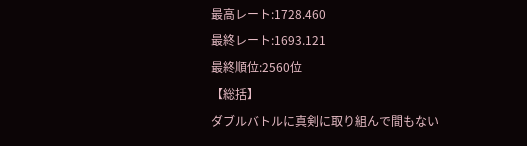最高レート:1728.460
最終レート:1693.121
最終順位:2560位
【総括】
ダブルバトルに真剣に取り組んで間もない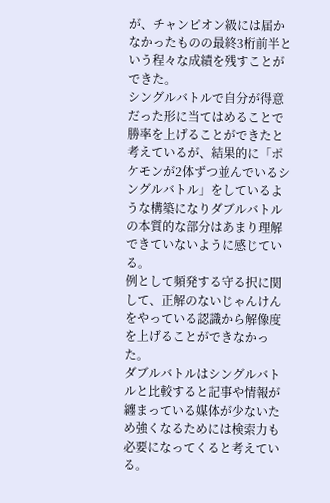が、チャンピオン級には届かなかったものの最終3桁前半という程々な成績を残すことができた。
シングルバトルで自分が得意だった形に当てはめることで勝率を上げることができたと考えているが、結果的に「ポケモンが2体ずつ並んでいるシングルバトル」をしているような構築になりダブルバトルの本質的な部分はあまり理解できていないように感じている。
例として頻発する守る択に関して、正解のないじゃんけんをやっている認識から解像度を上げることができなかった。
ダブルバトルはシングルバトルと比較すると記事や情報が纏まっている媒体が少ないため強くなるためには検索力も必要になってくると考えている。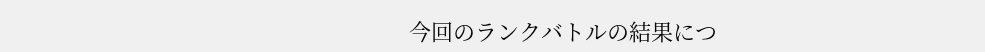今回のランクバトルの結果につ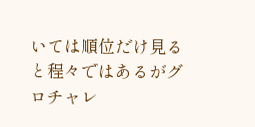いては順位だけ見ると程々ではあるがグロチャレ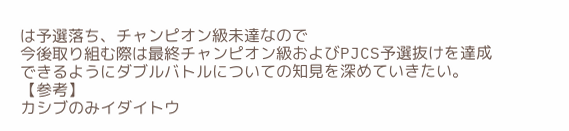は予選落ち、チャンピオン級未達なので
今後取り組む際は最終チャンピオン級およびPJCS予選抜けを達成できるようにダブルバトルについての知見を深めていきたい。
【参考】
カシブのみイダイトウ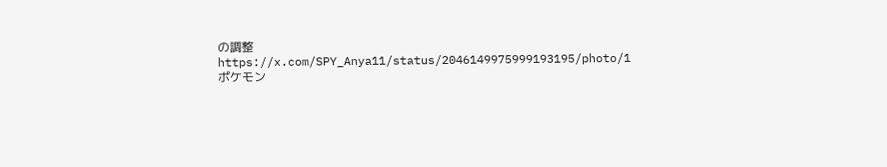の調整
https://x.com/SPY_Anya11/status/2046149975999193195/photo/1
ポケモン